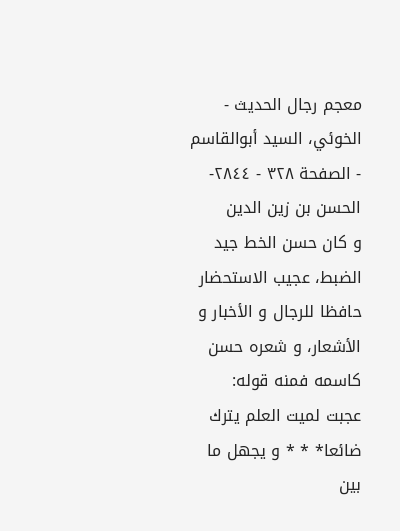معجم رجال الحديث - الخوئي، السيد أبوالقاسم - الصفحة ٣٢٨ - ٢٨٤٤- الحسن بن زين الدين
و كان حسن الخط جيد الضبط، عجيب الاستحضار حافظا للرجال و الأخبار و الأشعار، و شعره حسن كاسمه فمنه قوله:
عجبت لميت العلم يترك ضائعا* * * و يجهل ما بين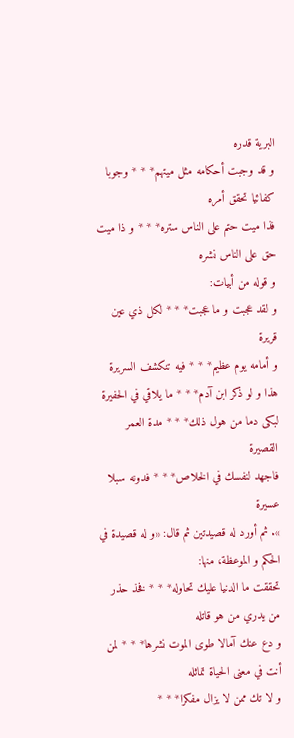البرية قدره
و قد وجبت أحكامه مثل ميتهم* * * وجوبا كفائيا تحقق أمره
فذا ميت حتم على الناس ستره* * * و ذا ميت حق على الناس نشره
و قوله من أبيات:
و لقد عجبت و ما عجبت* * * لكل ذي عين قريرة
و أمامه يوم عظيم* * * فيه تنكشف السريرة
هذا و لو ذكر ابن آدم* * * ما يلاقي في الحفيرة
لبكى دما من هول ذلك* * * مدة العمر القصيرة
فاجهد لنفسك في الخلاص* * * فدونه سبلا عسيرة
». ثم أورد له قصيدتين ثم قال: «و له قصيدة في الحكم و الموعظة، منها:
تحققت ما الدنيا عليك تحاوله* * * فخذ حذر من يدري من هو قاتله
و دع عنك آمالا طوى الموت نشرها* * * لمن أنت في معنى الحياة تماثله
و لا تك ممن لا يزال مفكرا* * *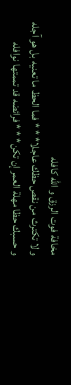مخافة فوت الرزق و الله كافله
و لا تكترث من نقص حظك عاجلا* * * فما الحظ ما تعنيه بل هو آجله
و حسبك حظا مهلة العمر إن تكن* * * فرائضه قد تممتها نوافله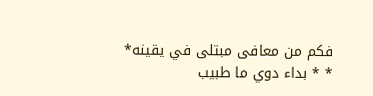فكم من معافى مبتلى في يقينه* * * بداء دوي ما طبيب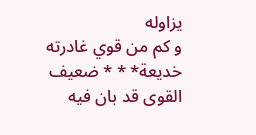يزاوله
و كم من قوي غادرته خديعة* * * ضعيف القوى قد بان فيه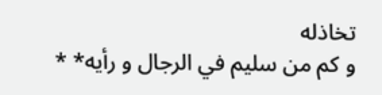تخاذله
و كم من سليم في الرجال و رأيه* *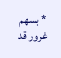* بسهم غرور قد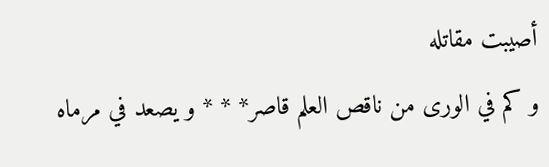أصيبت مقاتله
و كم في الورى من ناقص العلم قاصر* * * و يصعد في مرماه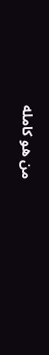من هو كامله